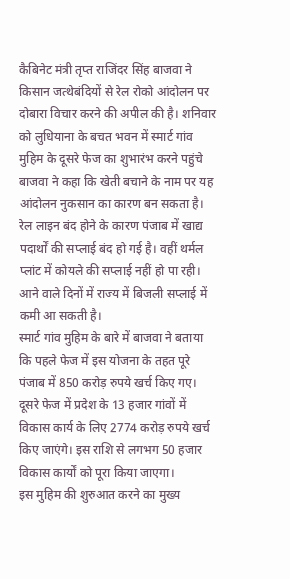कैबिनेट मंत्री तृप्त राजिंदर सिंह बाजवा ने किसान जत्थेबंदियों से रेल रोको आंदोलन पर दोबारा विचार करने की अपील की है। शनिवार को लुधियाना के बचत भवन में स्मार्ट गांव मुहिम के दूसरे फेज का शुभारंभ करने पहुंचे बाजवा ने कहा कि खेती बचाने के नाम पर यह आंदोलन नुकसान का कारण बन सकता है।
रेल लाइन बंद होने के कारण पंजाब में खाद्य पदार्थों की सप्लाई बंद हो गई है। वहीं थर्मल प्लांट में कोयले की सप्लाई नहीं हो पा रही। आने वाले दिनों में राज्य में बिजली सप्लाई में कमी आ सकती है।
स्मार्ट गांव मुहिम के बारे में बाजवा ने बताया कि पहले फेज में इस योजना के तहत पूरे पंजाब में 850 करोड़ रुपये खर्च किए गए। दूसरे फेज में प्रदेश के 13 हजार गांवों में विकास कार्य के लिए 2774 करोड़ रुपये खर्च किए जाएंगे। इस राशि से लगभग 50 हजार विकास कार्यों को पूरा किया जाएगा।
इस मुहिम की शुरुआत करने का मुख्य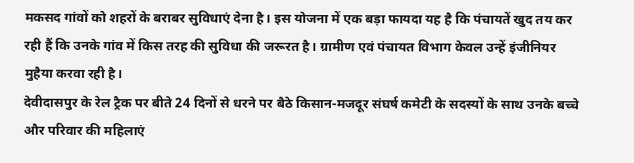मकसद गांवों को शहरों के बराबर सुविधाएं देना है। इस योजना में एक बड़ा फायदा यह है कि पंचायतें खुद तय कर रही हैं कि उनके गांव में किस तरह की सुविधा की जरूरत है। ग्रामीण एवं पंचायत विभाग केवल उन्हें इंजीनियर मुहैया करवा रही है।
देवीदासपुर के रेल ट्रैक पर बीते 24 दिनों से धरने पर बैठे किसान-मजदूर संघर्ष कमेटी के सदस्यों के साथ उनके बच्चे और परिवार की महिलाएं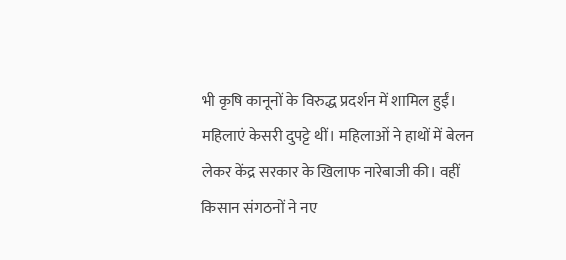भी कृषि कानूनों के विरुद्ध प्रदर्शन में शामिल हुईं। महिलाएं केसरी दुपट्टे थीं। महिलाओं ने हाथों में बेलन लेकर केंद्र सरकार के खिलाफ नारेबाजी की। वहीं किसान संगठनों ने नए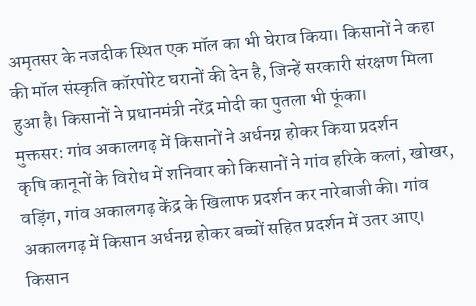अमृतसर के नजदीक स्थित एक मॉल का भी घेराव किया। किसानों ने कहा की मॉल संस्कृति कॉरपोरेट घरानों की देन है, जिन्हें सरकारी संरक्षण मिला हुआ है। किसानों ने प्रधानमंत्री नरेंद्र मोदी का पुतला भी फूंका।
मुक्तसर: गांव अकालगढ़ में किसानों ने अर्धनग्न होकर किया प्रदर्शन
कृषि कानूनों के विरोध में शनिवार को किसानों ने गांव हरिके कलां, खोखर, वड़िंग, गांव अकालगढ़ केंद्र के खिलाफ प्रदर्शन कर नारेबाजी की। गांव अकालगढ़ में किसान अर्धनग्न होकर बच्चों सहित प्रदर्शन में उतर आए। किसान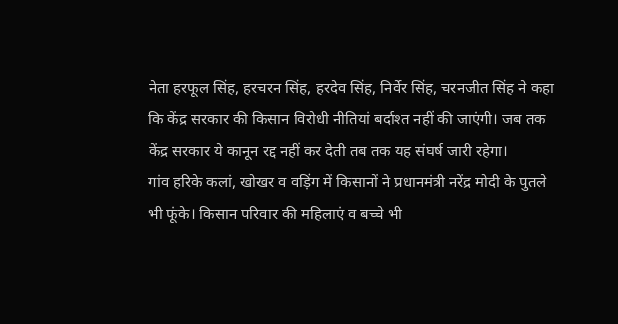नेता हरफूल सिंह, हरचरन सिंह, हरदेव सिंह, निर्वेर सिंह, चरनजीत सिंह ने कहा कि केंद्र सरकार की किसान विरोधी नीतियां बर्दाश्त नहीं की जाएंगी। जब तक केंद्र सरकार ये कानून रद्द नहीं कर देती तब तक यह संघर्ष जारी रहेगा।
गांव हरिके कलां, खोखर व वड़िंग में किसानों ने प्रधानमंत्री नरेंद्र मोदी के पुतले भी फूंके। किसान परिवार की महिलाएं व बच्चे भी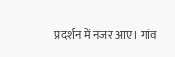प्रदर्शन में नजर आए। गांव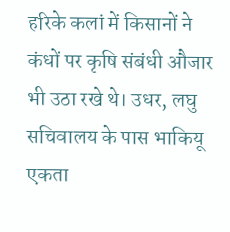हरिके कलां में किसानों ने कंधों पर कृषि संबंधी औजार भी उठा रखे थे। उधर, लघु सचिवालय के पास भाकियू एकता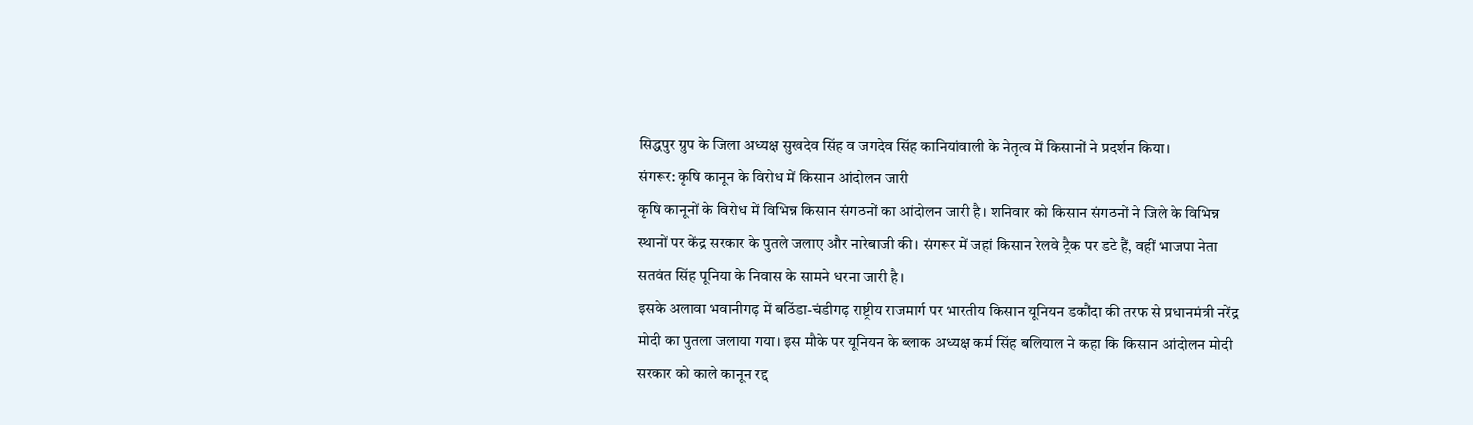सिद्धपुर ग्रुप के जिला अध्यक्ष सुखदेव सिंह व जगदेव सिंह कानियांवाली के नेतृत्व में किसानों ने प्रदर्शन किया।
संगरूर: कृषि कानून के विरोध में किसान आंदोलन जारी
कृषि कानूनों के विरोध में विभिन्न किसान संगठनों का आंदोलन जारी है। शनिवार को किसान संगठनों ने जिले के विभिन्न स्थानों पर केंद्र सरकार के पुतले जलाए और नारेबाजी की। संगरूर में जहां किसान रेलवे ट्रैक पर डटे हैं, वहीं भाजपा नेता सतवंत सिंह पूनिया के निवास के सामने धरना जारी है।
इसके अलावा भवानीगढ़ में बठिंडा-चंडीगढ़ राष्ट्रीय राजमार्ग पर भारतीय किसान यूनियन डकौंदा की तरफ से प्रधानमंत्री नरेंद्र मोदी का पुतला जलाया गया। इस मौके पर यूनियन के ब्लाक अध्यक्ष कर्म सिंह बलियाल ने कहा कि किसान आंदोलन मोदी सरकार को काले कानून रद्द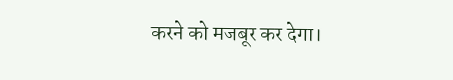करने को मजबूर कर देगा।